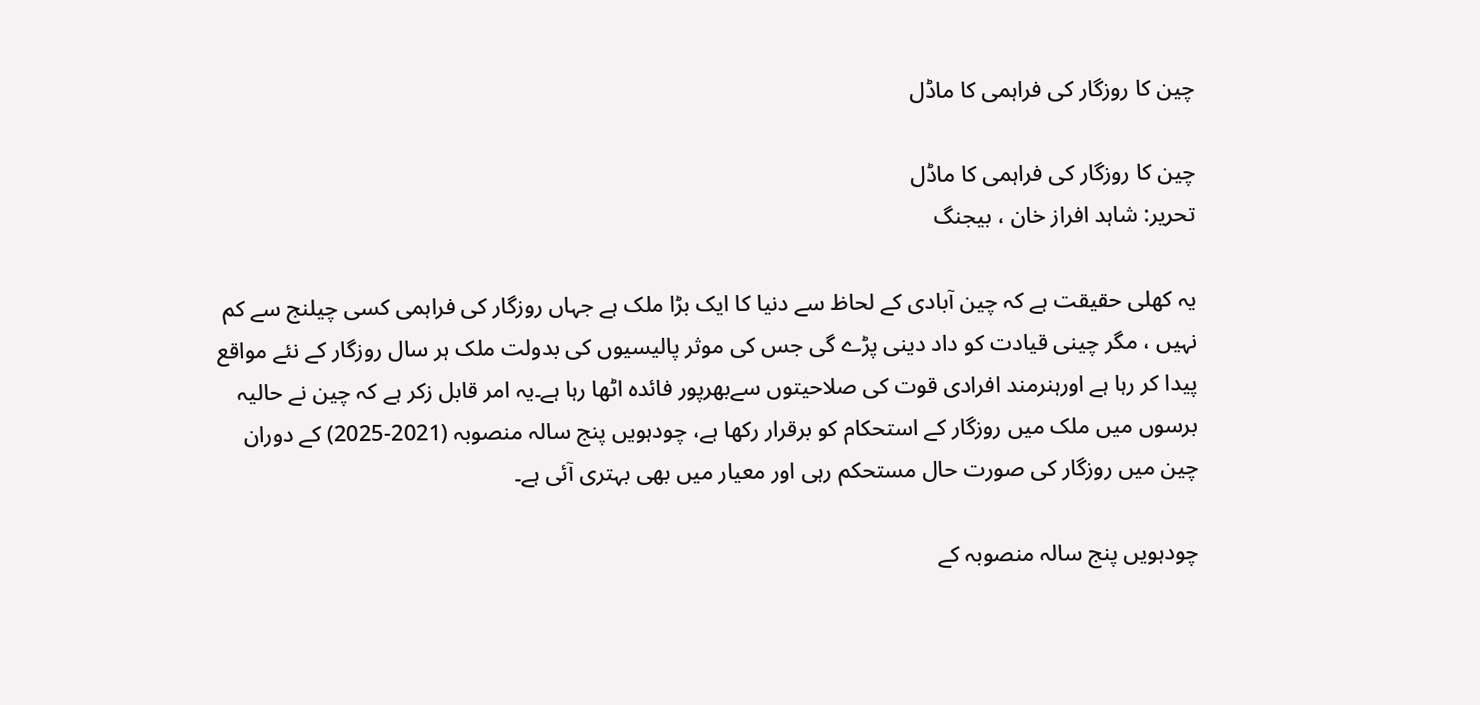چین کا روزگار کی فراہمی کا ماڈل

چین کا روزگار کی فراہمی کا ماڈل
تحریر: شاہد افراز خان ، بیجنگ

یہ کھلی حقیقت ہے کہ چین آبادی کے لحاظ سے دنیا کا ایک بڑا ملک ہے جہاں روزگار کی فراہمی کسی چیلنج سے کم نہیں ، مگر چینی قیادت کو داد دینی پڑے گی جس کی موثر پالیسیوں کی بدولت ملک ہر سال روزگار کے نئے مواقع پیدا کر رہا ہے اورہنرمند افرادی قوت کی صلاحیتوں سےبھرپور فائدہ اٹھا رہا ہے۔یہ امر قابل زکر ہے کہ چین نے حالیہ برسوں میں ملک میں روزگار کے استحکام کو برقرار رکھا ہے، چودہویں پنج سالہ منصوبہ (2021-2025) کے دوران چین میں روزگار کی صورت حال مستحکم رہی اور معیار میں بھی بہتری آئی ہے۔

چودہویں پنج سالہ منصوبہ کے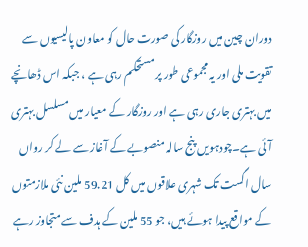دوران چین میں روزگار کی صورت حال کو معاون پالیسیوں سے تقویت ملی اور یہ مجموعی طور پر مستحکم رہی ہے ، جبکہ اس ڈھانچے میں بہتری جاری رہی ہے اور روزگار کے معیار میں مسلسل بہتری آئی ہے۔چودہویں پنج سالہ منصوبے کے آغاز سے لے کر رواں سال اگست تک شہری علاقوں میں کل 59.21 ملین نئی ملازمتوں کے مواقع پیدا ہوئے ہیں، جو 55 ملین کے ہدف سے متجاوز رہے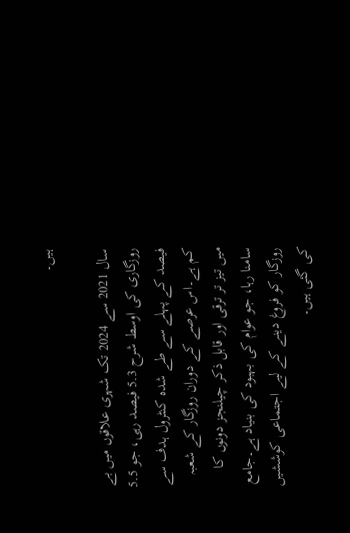ہیں۔

سال 2021 سے 2024 تک شہری علاقوں میں بے روزگاری کی اوسط شرح 5.3 فیصد رہی، جو 5.5 فیصد کے پہلے سے طے شدہ کنٹرول ہدف سے کم ہے۔اس عرصے کے دوران روزگار کے شعبہ میں تیز تر ترقی اور قابل ذکر چیلنجز دونوں کا سامنا رہا، جو عوام کی بہبود کی بنیاد ہے۔جامع روزگار کو فروغ دینے کے لیے اجتماعی کوششیں کی گئی ہیں۔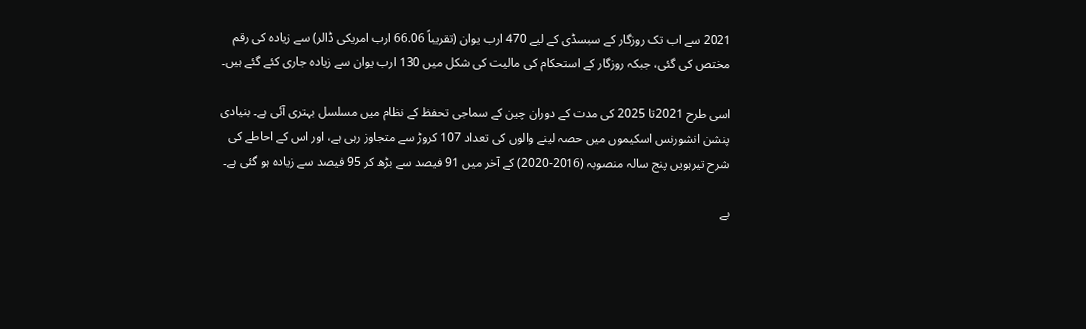2021 سے اب تک روزگار کے سبسڈی کے لیے 470 ارب یوان (تقریباً 66.06 ارب امریکی ڈالر) سے زیادہ کی رقم مختص کی گئی، جبکہ روزگار کے استحکام کی مالیت کی شکل میں 130 ارب یوان سے زیادہ جاری کئے گئے ہیں۔

اسی طرح 2021تا 2025 کی مدت کے دوران چین کے سماجی تحفظ کے نظام میں مسلسل بہتری آئی ہے۔ بنیادی پنشن انشورنس اسکیموں میں حصہ لینے والوں کی تعداد 107 کروڑ سے متجاوز رہی ہے، اور اس کے احاطے کی شرح تیرہویں پنج سالہ منصوبہ (2016-2020) کے آخر میں 91 فیصد سے بڑھ کر 95 فیصد سے زیادہ ہو گئی ہے۔

بے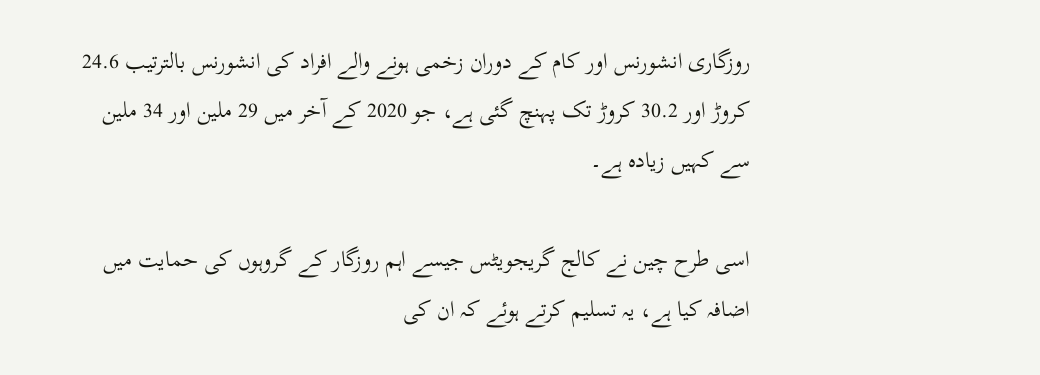روزگاری انشورنس اور کام کے دوران زخمی ہونے والے افراد کی انشورنس بالترتیب 24.6 کروڑ اور 30.2 کروڑ تک پہنچ گئی ہے، جو 2020 کے آخر میں 29 ملین اور 34 ملین سے کہیں زیادہ ہے۔

اسی طرح چین نے کالج گریجویٹس جیسے اہم روزگار کے گروہوں کی حمایت میں اضافہ کیا ہے، یہ تسلیم کرتے ہوئے کہ ان کی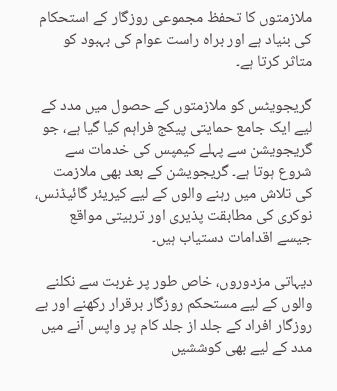ملازمتوں کا تحفظ مجموعی روزگار کے استحکام کی بنیاد ہے اور براہ راست عوام کی بہبود کو متاثر کرتا ہے۔

گریجویٹس کو ملازمتوں کے حصول میں مدد کے لیے ایک جامع حمایتی پیکج فراہم کیا گیا ہے، جو گریجویشن سے پہلے کیمپس کی خدمات سے شروع ہوتا ہے۔ گریجویشن کے بعد بھی ملازمت کی تلاش میں رہنے والوں کے لیے کیریئر گائیڈنس، نوکری کی مطابقت پذیری اور تربیتی مواقع جیسے اقدامات دستیاب ہیں۔

دیہاتی مزدوروں، خاص طور پر غربت سے نکلنے والوں کے لیے مستحکم روزگار برقرار رکھنے اور بے روزگار افراد کے جلد از جلد کام پر واپس آنے میں مدد کے لیے بھی کوششیں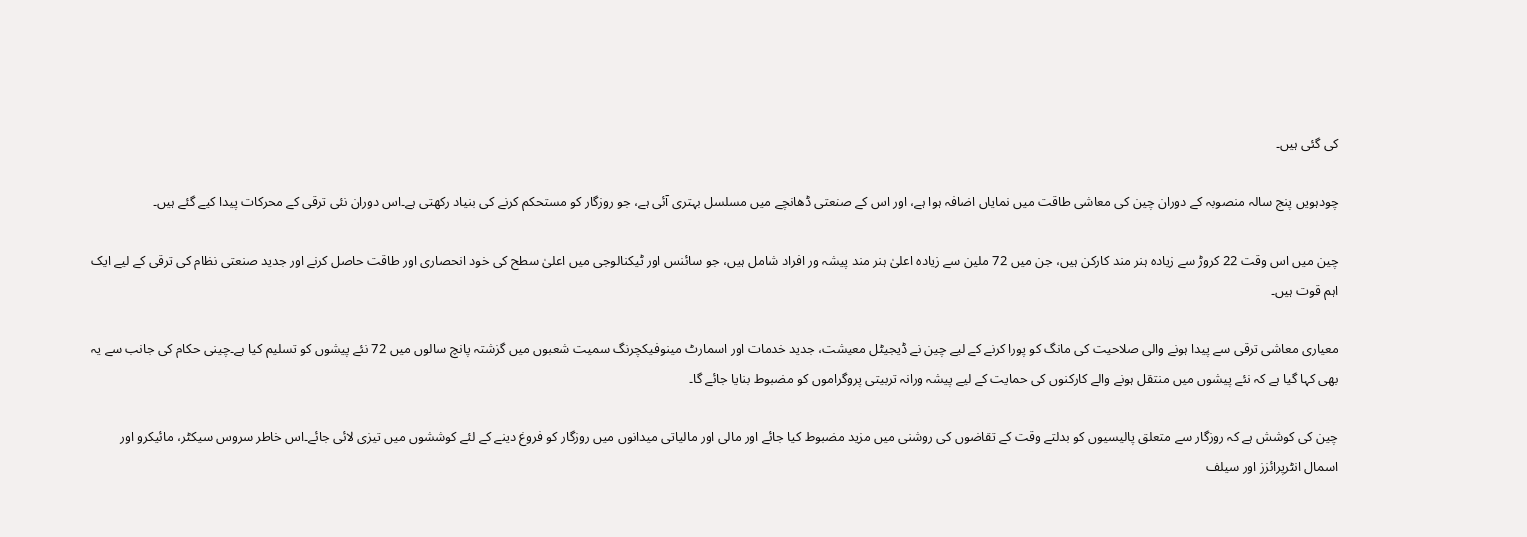کی گئی ہیں۔

چودہویں پنج سالہ منصوبہ کے دوران چین کی معاشی طاقت میں نمایاں اضافہ ہوا ہے، اور اس کے صنعتی ڈھانچے میں مسلسل بہتری آئی ہے، جو روزگار کو مستحکم کرنے کی بنیاد رکھتی ہے۔اس دوران نئی ترقی کے محرکات پیدا کیے گئے ہیں۔

چین میں اس وقت 22 کروڑ سے زیادہ ہنر مند کارکن ہیں، جن میں 72 ملین سے زیادہ اعلیٰ ہنر مند پیشہ ور افراد شامل ہیں، جو سائنس اور ٹیکنالوجی میں اعلیٰ سطح کی خود انحصاری اور طاقت حاصل کرنے اور جدید صنعتی نظام کی ترقی کے لیے ایک اہم قوت ہیں۔

معیاری معاشی ترقی سے پیدا ہونے والی صلاحیت کی مانگ کو پورا کرنے کے لیے چین نے ڈیجیٹل معیشت، جدید خدمات اور اسمارٹ مینوفیکچرنگ سمیت شعبوں میں گزشتہ پانچ سالوں میں 72 نئے پیشوں کو تسلیم کیا ہے۔چینی حکام کی جانب سے یہ بھی کہا گیا ہے کہ نئے پیشوں میں منتقل ہونے والے کارکنوں کی حمایت کے لیے پیشہ ورانہ تربیتی پروگراموں کو مضبوط بنایا جائے گا۔

چین کی کوشش ہے کہ روزگار سے متعلق پالیسیوں کو بدلتے وقت کے تقاضوں کی روشنی میں مزید مضبوط کیا جائے اور مالی اور مالیاتی میدانوں میں روزگار کو فروغ دینے کے لئے کوششوں میں تیزی لائی جائے۔اس خاطر سروس سیکٹر، مائیکرو اور اسمال انٹرپرائزز اور سیلف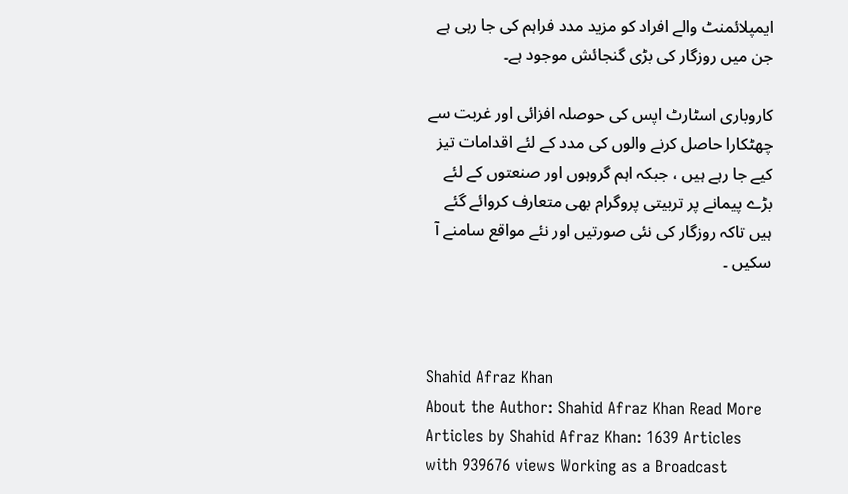ایمپلائمنٹ والے افراد کو مزید مدد فراہم کی جا رہی ہے جن میں روزگار کی بڑی گنجائش موجود ہے۔

کاروباری اسٹارٹ اپس کی حوصلہ افزائی اور غربت سے چھٹکارا حاصل کرنے والوں کی مدد کے لئے اقدامات تیز کیے جا رہے ہیں ، جبکہ اہم گروہوں اور صنعتوں کے لئے بڑے پیمانے پر تربیتی پروگرام بھی متعارف کروائے گئے ہیں تاکہ روزگار کی نئی صورتیں اور نئے مواقع سامنے آ سکیں ۔



Shahid Afraz Khan
About the Author: Shahid Afraz Khan Read More Articles by Shahid Afraz Khan: 1639 Articles with 939676 views Working as a Broadcast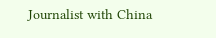Journalist with China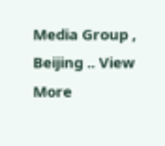Media Group , Beijing .. View More